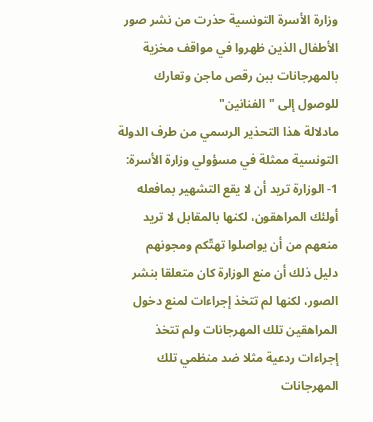وزارة الأسرة التونسية حذرت من نشر صور الأطفال الذين ظهروا في مواقف مخزية بالمهرجانات ببن رقص ماجن وتعارك للوصول إلى "الفنانين"
مادلالة هذا التحذير الرسمي من طرف الدولة التونسية ممثلة في مسؤولي وزارة الأسرة:
1- الوزارة تريد أن لا يقع التشهير بمافعله أولئك المراهقون، لكنها بالمقابل لا تريد منعهم من أن يواصلوا تهتّكم ومجونهم
دليل ذلك أن منع الوزارة كان متعلقا بنشر الصور، لكنها لم تتخذ إجراءات لمنع دخول المراهقين تلك المهرجانات ولم تتخذ إجراءات ردعية مثلا ضد منظمي تلك المهرجانات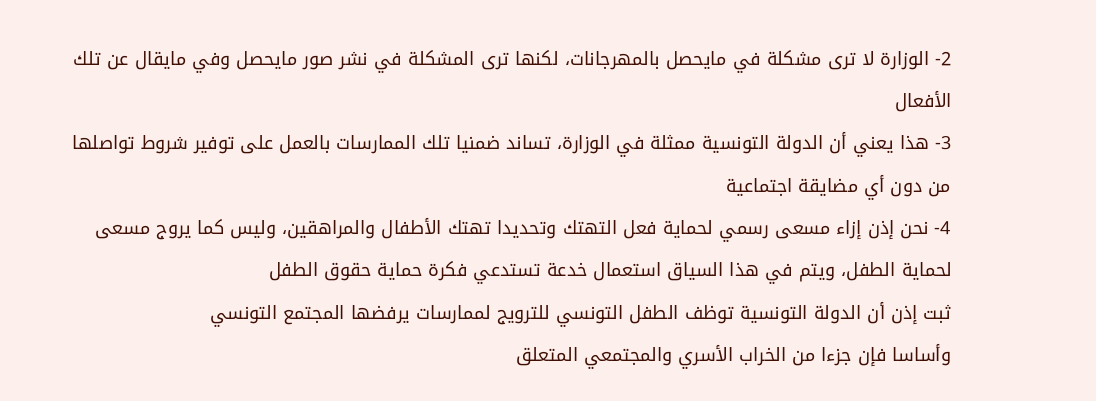2- الوزارة لا ترى مشكلة في مايحصل بالمهرجانات، لكنها ترى المشكلة في نشر صور مايحصل وفي مايقال عن تلك الأفعال
3- هذا يعني أن الدولة التونسية ممثلة في الوزارة، تساند ضمنيا تلك الممارسات بالعمل على توفير شروط تواصلها من دون أي مضايقة اجتماعية
4- نحن إذن إزاء مسعى رسمي لحماية فعل التهتك وتحديدا تهتك الأطفال والمراهقين، وليس كما يروج مسعى لحماية الطفل، ويتم في هذا السياق استعمال خدعة تستدعي فكرة حماية حقوق الطفل
ثبت إذن أن الدولة التونسية توظف الطفل التونسي للترويج لممارسات يرفضها المجتمع التونسي
وأساسا فإن جزءا من الخراب الأسري والمجتمعي المتعلق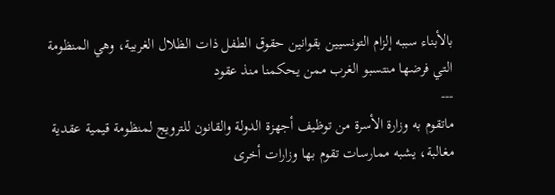بالأبناء سببه إلزام التونسيين بقوانين حقوق الطفل ذات الظلال الغربية، وهي المنظومة التي فرضها منتسبو الغرب ممن يحكمنا منذ عقود
---
ماتقوم به وزارة الأسرة من توظيف أجهزة الدولة والقانون للترويج لمنظومة قيمية عقدية مغالبة، يشبه ممارسات تقوم بها وزارات أخرى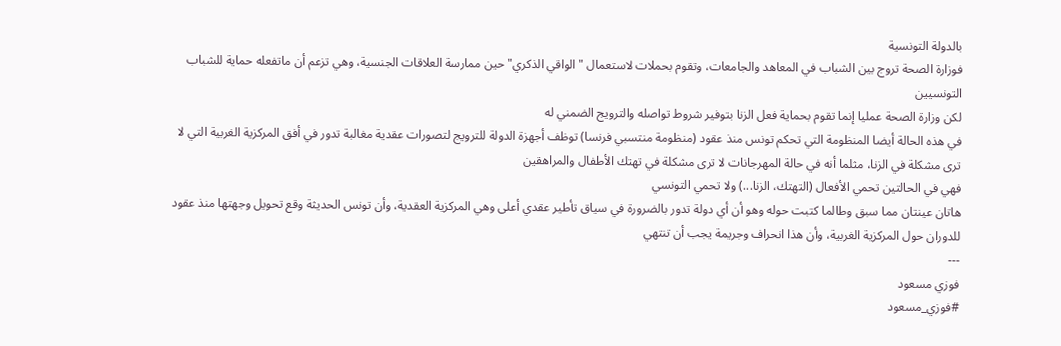بالدولة التونسية
فوزارة الصحة تروج بين الشباب في المعاهد والجامعات، وتقوم بحملات لاستعمال "الواقي الذكري" حين ممارسة العلاقات الجنسية، وهي تزعم أن ماتفعله حماية للشباب التونسيين
لكن وزارة الصحة عمليا إنما تقوم بحماية فعل الزنا بتوفير شروط تواصله والترويج الضمني له
في هذه الحالة أيضا المنظومة التي تحكم تونس منذ عقود (منظومة منتسبي فرنسا) توظف أجهزة الدولة للترويج لتصورات عقدية مغالبة تدور في أفق المركزية الغربية التي لا ترى مشكلة في الزنا، مثلما أنه في حالة المهرجانات لا ترى مشكلة في تهتك الأطفال والمراهقين
فهي في الحالتين تحمي الأفعال (التهتك، الزنا...) ولا تحمي التونسي
هاتان عينتان مما سبق وطالما كتبت حوله وهو أن أي دولة تدور بالضرورة في سياق تأطير عقدي أعلى وهي المركزية العقدية، وأن تونس الحديثة وقع تحويل وجهتها منذ عقود للدوران حول المركزية الغربية، وأن هذا انحراف وجريمة يجب أن تنتهي
---
فوزي مسعود
#فوزي_مسعود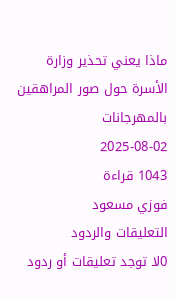ماذا يعني تحذير وزارة الأسرة حول صور المراهقين بالمهرجانات
2025-08-02
1043 قراءة
فوزي مسعود
التعليقات والردود
0لا توجد تعليقات أو ردود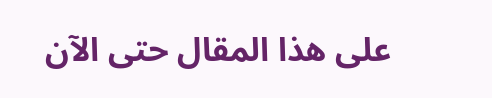على هذا المقال حتى الآن